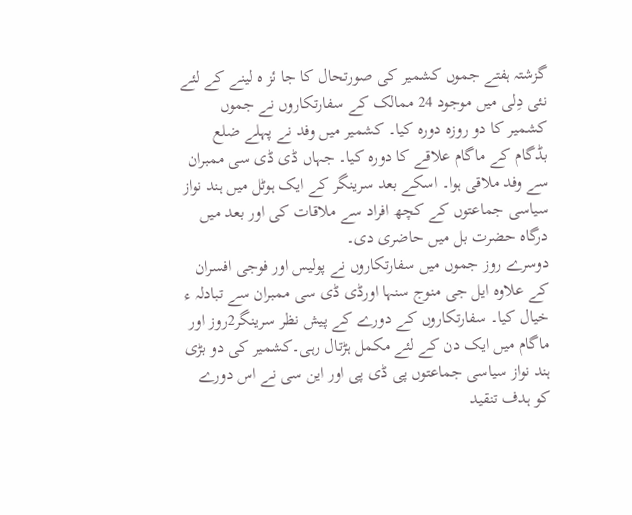گزشتہ ہفتے جموں کشمیر کی صورتحال کا جا ئز ہ لینے کے لئے نئی دِلی میں موجود 24 ممالک کے سفارتکاروں نے جموں کشمیر کا دو روزہ دورہ کیا۔ کشمیر میں وفد نے پہلے ضلع بڈگام کے ماگام علاقے کا دورہ کیا۔ جہاں ڈی ڈی سی ممبران سے وفد ملاقی ہوا۔ اسکے بعد سرینگر کے ایک ہوٹل میں ہند نواز سیاسی جماعتوں کے کچھ افراد سے ملاقات کی اور بعد میں درگاہ حضرت بل میں حاضری دی۔
دوسرے روز جموں میں سفارتکاروں نے پولیس اور فوجی افسران کے علاوہ ایل جی منوج سنہا اورڈی ڈی سی ممبران سے تبادلہ ء خیال کیا۔ سفارتکاروں کے دورے کے پیش نظر سرینگر2روز اور ماگام میں ایک دن کے لئے مکمل ہڑتال رہی۔کشمیر کی دو بڑی ہند نواز سیاسی جماعتوں پی ڈی پی اور این سی نے اس دورے کو ہدف تنقید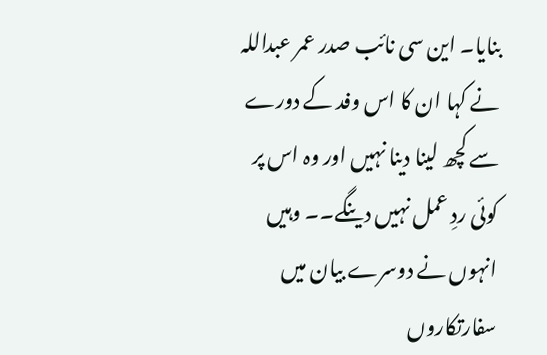بنایا۔ این سی نائب صدر عمر عبداللہ نے کہا ان کا اس وفد کے دورے سے کچھ لینا دینا نہیں اور وہ اس پر کوئی ردِ عمل نہیں دینگے۔۔ وہیں انہوں نے دوسرے بیان میں سفارتکاروں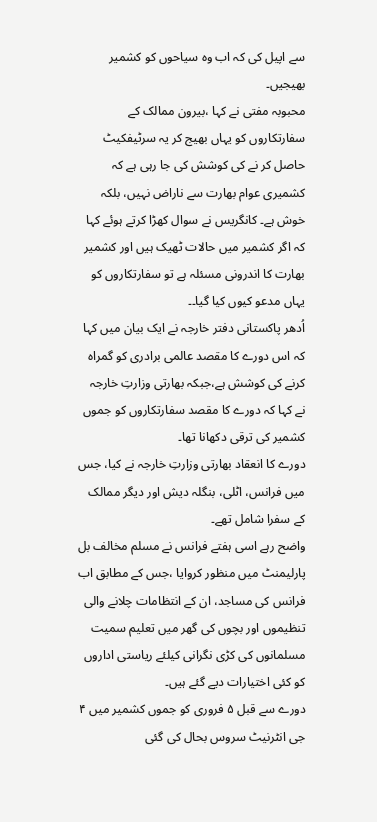سے اپیل کی کہ اب وہ سیاحوں کو کشمیر بھیجیں۔
محبوبہ مفتی نے کہا ،بیرون ممالک کے سفارتکاروں کو یہاں بھیج کر یہ سرٹیفکیٹ حاصل کر نے کی کوشش کی جا رہی ہے کہ کشمیری عوام بھارت سے ناراض نہیں، بلکہ خوش ہے۔ کانگریس نے سوال کھڑا کرتے ہوئے کہا کہ اگر کشمیر میں حالات ٹھیک ہیں اور کشمیر بھارت کا اندرونی مسئلہ ہے تو سفارتکاروں کو یہاں مدعو کیوں کیا گیا۔۔
اُدھر پاکستانی دفتر خارجہ نے ایک بیان میں کہا کہ اس دورے کا مقصد عالمی برادری کو گمراہ کرنے کی کوشش ہے،جبکہ بھارتی وزارتِ خارجہ نے کہا کہ دورے کا مقصد سفارتکاروں کو جموں کشمیر کی ترقی دکھانا تھا۔
دورے کا انعقاد بھارتی وزارتِ خارجہ نے کیا، جس میں فرانس، اٹلی، بنگلہ دیش اور دیگر ممالک کے سفرا شامل تھے۔
واضح رہے اسی ہفتے فرانس نے مسلم مخالف بل پارلیمنٹ میں منظور کروایا ،جس کے مطابق اب فرانس کی مساجد، ان کے انتظامات چلانے والی تنظیموں اور بچوں کی گھر میں تعلیم سمیت مسلمانوں کی کڑی نگرانی کیلئے ریاستی اداروں کو کئی اختیارات دیے گئے ہیں۔
دورے سے قبل ۵ فروری کو جموں کشمیر میں ۴ جی انٹرنیٹ سروس بحال کی گئی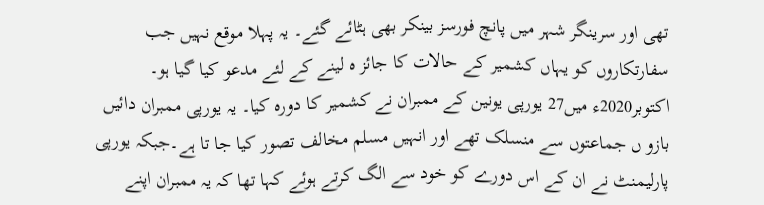تھی اور سرینگر شہر میں پانچ فورسز بینکر بھی ہٹائے گئے۔ یہ پہلا موقع نہیں جب سفارتکاروں کو یہاں کشمیر کے حالات کا جائز ہ لینے کے لئے مدعو کیا گیا ہو۔
اکتوبر2020ء میں27 یورپی یونین کے ممبران نے کشمیر کا دورہ کیا۔ یہ یورپی ممبران دائیں بازو ں جماعتوں سے منسلک تھے اور انہیں مسلم مخالف تصور کیا جا تا ہے۔جبکہ یورپی پارلیمنٹ نے ان کے اس دورے کو خود سے الگ کرتے ہوئے کہا تھا کہ یہ ممبران اپنے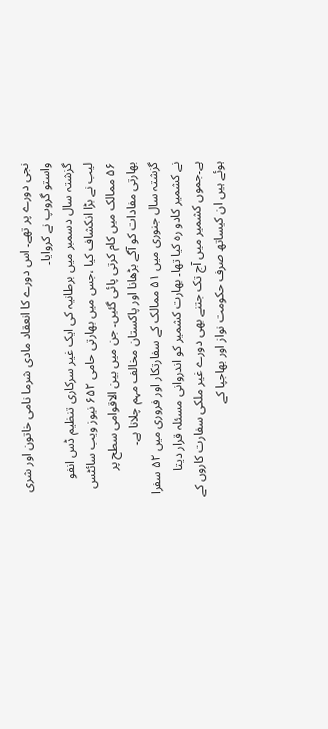نجی دورے پر تھے۔ اس دورے کا انعقاد مادی شرما نامی خاتون اور شری واستو گروپ نے کروایا۔
گزشتہ سال دسمبر میں برطانیہ کی ایک غیر سرکاری تنظیم ڈس انفو لیب نے بڑا انکشاف کیا ،جس میں بھارتی حامی ۶۵۲ نیوز ویب سائٹس ۵۶ ممالک میں کام کرتی پائی گئیں۔ جن میں بین الاقوامی سطح پر بھارتی مفادات کو آگے بڑھانا اور پاکستان مخالف مہم چلانا ہے۔
گزشتہ سال جنوری میں ۵۱ ممالک کے سفارتکار اور فروری میں ۵۲ سفرا نے کشمیر کادو رہ کیا تھا۔ بھارت کشمیر کو اندروانی مسئلہ قرار دیتا ہے۔جموں کشمیر میں آج تک جتنے بھی دورے غیر ملکی سفارت کاروں کے ہوئے ہیں ان کیساتھ صرف حکومت نواز اور بھاجپا کے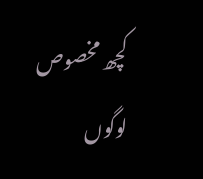کچھ مخصوص لوگوں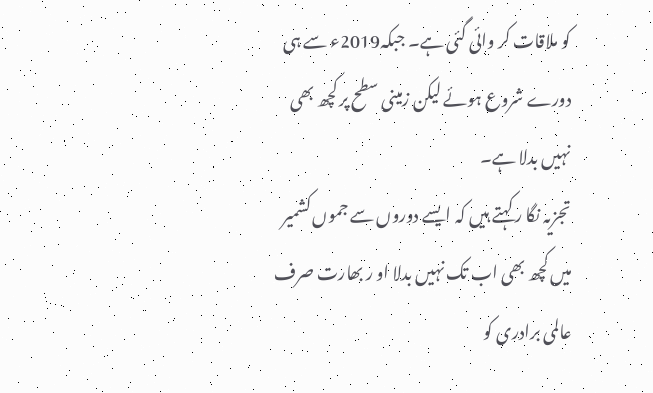کو ملاقات کر وائی گئی ہے۔ جبکہ2019ء سے ہی دورے شروع ہوئے لیکن زمینی سطح پر کچھ بھی نہیں بدلا ہے۔
تجزیہ نگا ر کہتے ہیں کہ ایسے دوروں سے جموں کشمیر میں کچھ بھی اب تک نہیں بدلا او ر بھارت صرف عالمی برادری کو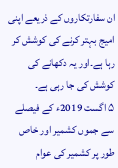ان سفارتکاروں کے ذریعے اپنی امیج بہتر کرنے کی کوشش کر رہا ہے۔اور یہ دکھانے کی کوشش کی جا رہی ہے۔
۵ اگست 2019ء کے فیصلے سے جموں کشمیر اور خاص طور پر کشمیر کی عوام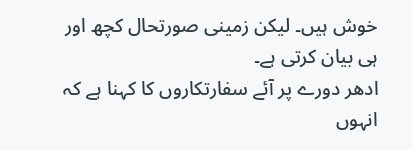خوش ہیں۔ لیکن زمینی صورتحال کچھ اور ہی بیان کرتی ہے۔
ادھر دورے پر آئے سفارتکاروں کا کہنا ہے کہ انہوں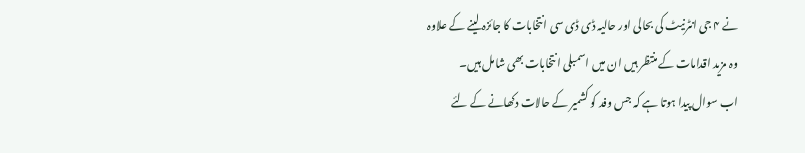نے ۴ جی انٹرنیٹ کی بحالی اور حالیہ ڈی ڈی سی انتخابات کا جائزہ لینے کے علاوہ وہ مزید اقدامات کے منتظر ہیں ان میں اسمبلی انتخابات بھی شامل ہیں۔
اب سوال پیدا ہوتا ہے کہ جس وفد کو کشمیر کے حالات دکھانے کے لئے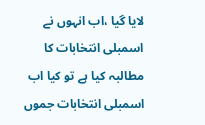لایا گیا ،اب انہوں نے اسمبلی انتخابات کا مطالبہ کیا ہے تو کیا اب اسمبلی انتخابات جموں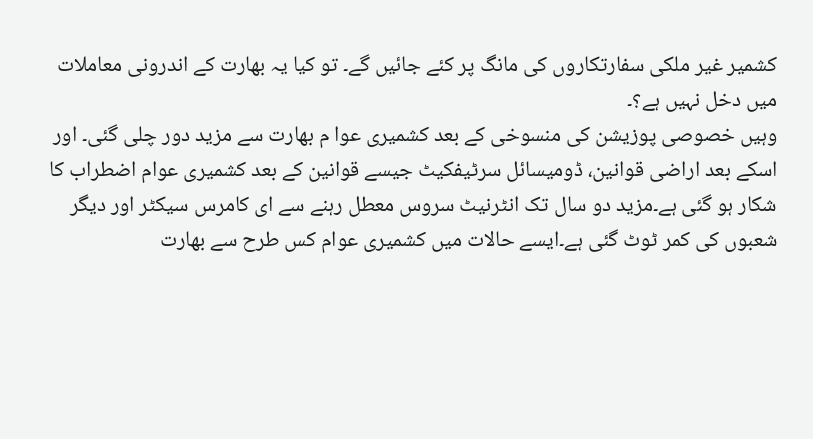کشمیر غیر ملکی سفارتکاروں کی مانگ پر کئے جائیں گے۔ تو کیا یہ بھارت کے اندرونی معاملات میں دخل نہیں ہے؟۔
وہیں خصوصی پوزیشن کی منسوخی کے بعد کشمیری عوا م بھارت سے مزید دور چلی گئی۔ اور اسکے بعد اراضی قوانین، ڈومیسائل سرٹیفکیٹ جیسے قوانین کے بعد کشمیری عوام اضطراب کا شکار ہو گئی ہے۔مزید دو سال تک انٹرنیٹ سروس معطل رہنے سے ای کامرس سیکٹر اور دیگر شعبوں کی کمر ٹوٹ گئی ہے۔ایسے حالات میں کشمیری عوام کس طرح سے بھارت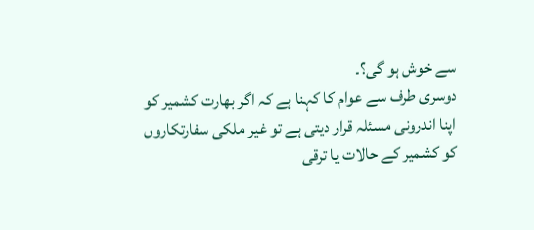سے خوش ہو گی؟۔
دوسری طرف سے عوام کا کہنا ہے کہ اگر بھارت کشمیر کو اپنا اندرونی مسئلہ قرار دیتی ہے تو غیر ملکی سفارتکاروں کو کشمیر کے حالات یا ترقی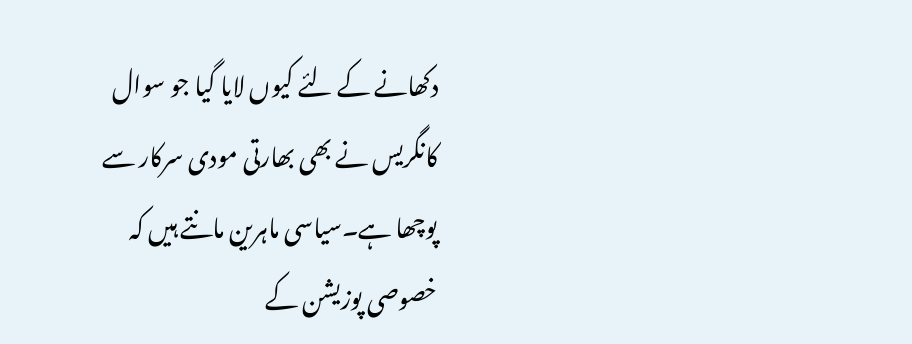دکھانے کے لئے کیوں لایا گیا جو سوال کانگریس نے بھی بھارتی مودی سرکار سے پوچھا ہے۔سیاسی ماہرین مانتے ہیں کہ خصوصی پوزیشن کے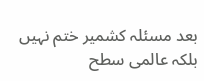بعد مسئلہ کشمیر ختم نہیں بلکہ عالمی سطح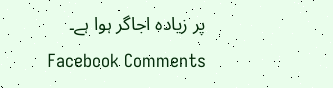پر زیادہ اجاگر ہوا ہے۔
Facebook Comments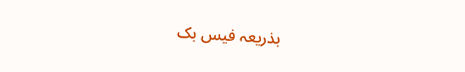بذریعہ فیس بک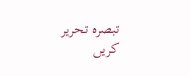تبصرہ تحریر کریں